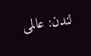لندن: عالمی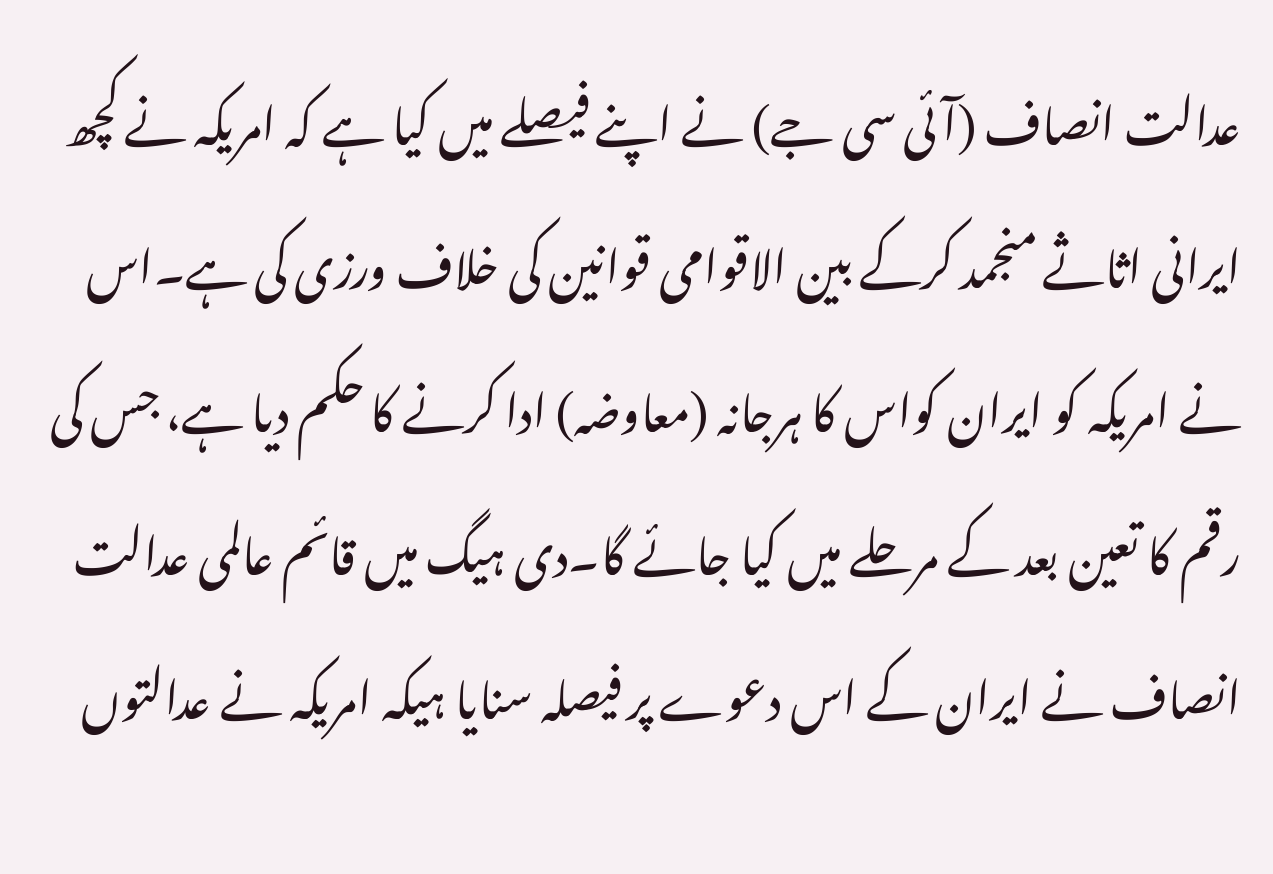عدالت انصاف (آئی سی جے) نے اپنے فیصلے میں کیا ہے کہ امریکہ نے کچھ ایرانی اثاثے منجمد کرکے بین الاقوامی قوانین کی خلاف ورزی کی ہے۔اس نے امریکہ کو ایران کواس کا ہرجانہ (معاوضہ) ادا کرنے کا حکم دیا ہے، جس کی رقم کا تعین بعد کے مرحلے میں کیا جائے گا۔دی ہیگ میں قائم عالمی عدالت انصاف نے ایران کے اس دعوے پر فیصلہ سنایا ہیکہ امریکہ نے عدالتوں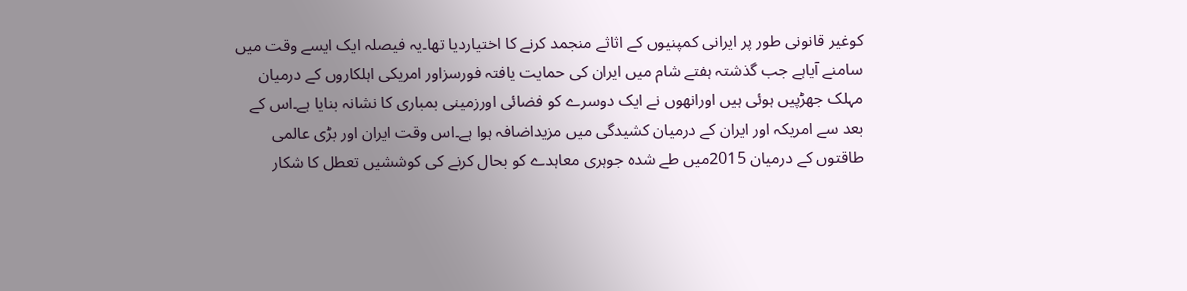کوغیر قانونی طور پر ایرانی کمپنیوں کے اثاثے منجمد کرنے کا اختیاردیا تھا۔یہ فیصلہ ایک ایسے وقت میں سامنے آیاہے جب گذشتہ ہفتے شام میں ایران کی حمایت یافتہ فورسزاور امریکی اہلکاروں کے درمیان مہلک جھڑپیں ہوئی ہیں اورانھوں نے ایک دوسرے کو فضائی اورزمینی بمباری کا نشانہ بنایا ہے۔اس کے بعد سے امریکہ اور ایران کے درمیان کشیدگی میں مزیداضافہ ہوا ہے۔اس وقت ایران اور بڑی عالمی طاقتوں کے درمیان 2015میں طے شدہ جوہری معاہدے کو بحال کرنے کی کوششیں تعطل کا شکار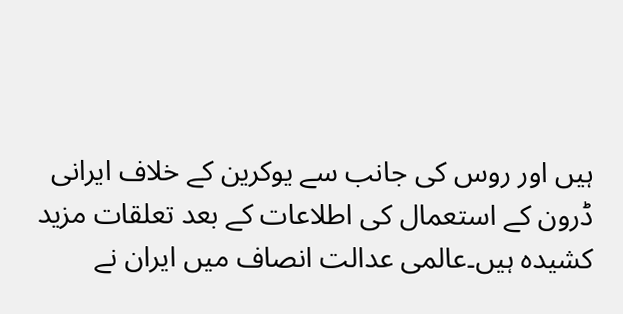ہیں اور روس کی جانب سے یوکرین کے خلاف ایرانی ڈرون کے استعمال کی اطلاعات کے بعد تعلقات مزید کشیدہ ہیں۔عالمی عدالت انصاف میں ایران نے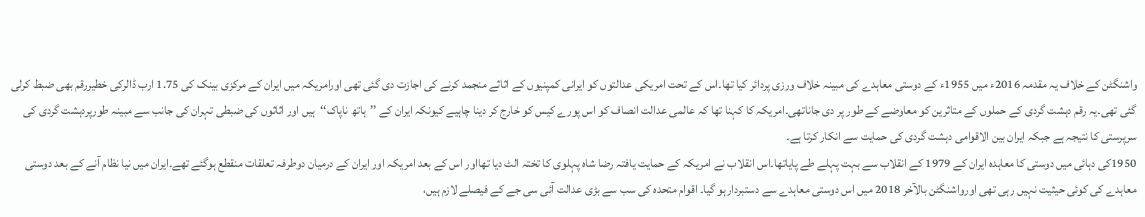واشنگٹن کے خلاف یہ مقدمہ 2016ء میں 1955ء کے دوستی معاہدے کی مبینہ خلاف ورزی پردائر کیا تھا۔اس کے تحت امریکی عدالتوں کو ایرانی کمپنیوں کے اثاثے منجمد کرنے کی اجازت دی گئی تھی اورامریکہ میں ایران کے مرکزی بینک کی 1.75 ارب ڈالرکی خطیررقم بھی ضبط کرلی گئی تھی۔یہ رقم دہشت گردی کے حملوں کے متاثرین کو معاوضے کے طور پر دی جاناتھی۔امریکہ کا کہنا تھا کہ عالمی عدالت انصاف کو اس پورے کیس کو خارج کر دینا چاہیے کیونکہ ایران کے ’’ہاتھ ناپاک‘‘ہیں اور اثاثوں کی ضبطی تہران کی جانب سے مبینہ طورپردہشت گردی کی سرپرستی کا نتیجہ ہے جبکہ ایران بین الاقوامی دہشت گردی کی حمایت سے انکار کرتا ہے۔
1950کی دہائی میں دوستی کا معاہدہ ایران کے 1979 کے انقلاب سے بہت پہلے طے پایاتھا۔اس انقلاب نے امریکہ کے حمایت یافتہ رضا شاہ پہلوی کا تختہ الٹ دیا تھااور اس کے بعد امریکہ اور ایران کے درمیان دوطرفہ تعلقات منقطع ہوگئے تھے۔ایران میں نیا نظام آنے کے بعد دوستی معاہدے کی کوئی حیثیت نہیں رہی تھی اورواشنگٹن بالآخر 2018 میں اس دوستی معاہدے سے دستبردارہو گیا۔ اقوام متحدہ کی سب سے بڑی عدالت آئی سی جے کے فیصلے لازم ہیں،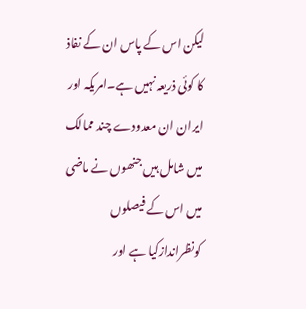لیکن اس کے پاس ان کے نفاذ کا کوئی ذریعہ نہیں ہے۔امریکہ اور ایران ان معدودے چند ممالک میں شامل ہیں جنھوں نے ماضی میں اس کے فیصلوں کونظراندازکیا ہے اور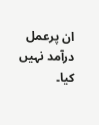ان پرعمل درآمد نہیں کیا۔